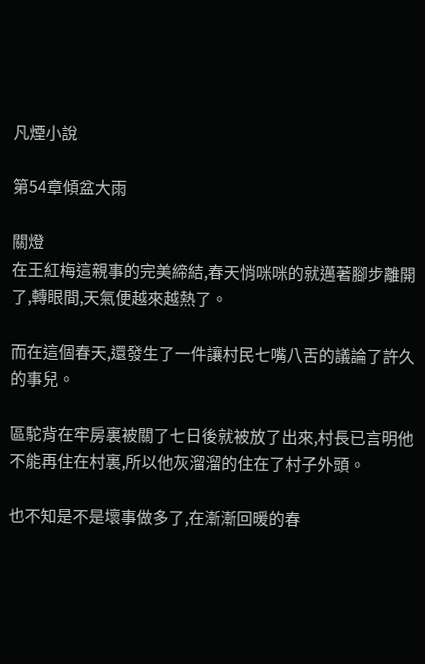凡煙小說

第54章傾盆大雨

關燈
在王紅梅這親事的完美締結,春天悄咪咪的就邁著腳步離開了,轉眼間,天氣便越來越熱了。

而在這個春天,還發生了一件讓村民七嘴八舌的議論了許久的事兒。

區駝背在牢房裏被關了七日後就被放了出來,村長已言明他不能再住在村裏,所以他灰溜溜的住在了村子外頭。

也不知是不是壞事做多了,在漸漸回暖的春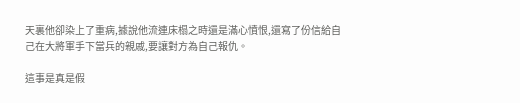天裏他卻染上了重病,據說他流連床榻之時還是滿心憤恨,還寫了份信給自己在大將軍手下當兵的親戚,要讓對方為自己報仇。

這事是真是假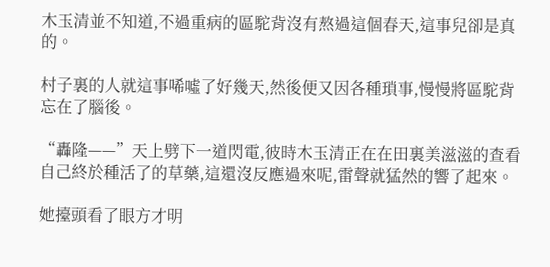木玉清並不知道,不過重病的區駝背沒有熬過這個春天,這事兒卻是真的。

村子裏的人就這事唏噓了好幾天,然後便又因各種瑣事,慢慢將區駝背忘在了腦後。

“轟隆——”天上劈下一道閃電,彼時木玉清正在在田裏美滋滋的查看自己終於種活了的草藥,這還沒反應過來呢,雷聲就猛然的響了起來。

她擡頭看了眼方才明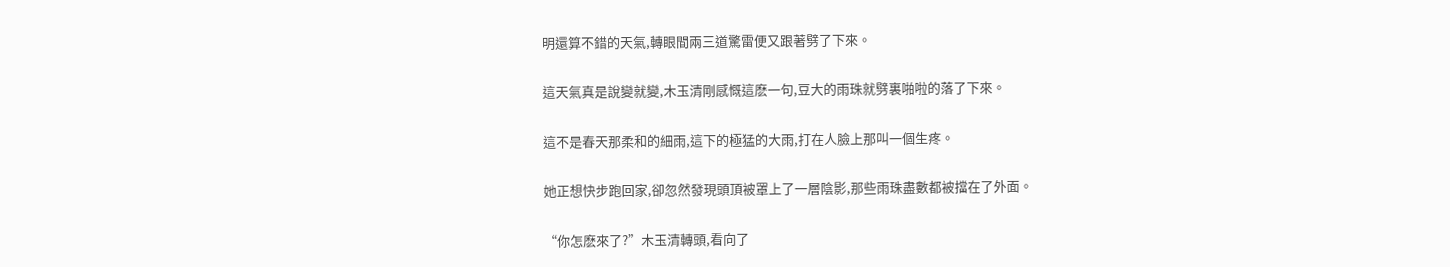明還算不錯的天氣,轉眼間兩三道驚雷便又跟著劈了下來。

這天氣真是說變就變,木玉清剛感慨這麽一句,豆大的雨珠就劈裏啪啦的落了下來。

這不是春天那柔和的細雨,這下的極猛的大雨,打在人臉上那叫一個生疼。

她正想快步跑回家,卻忽然發現頭頂被罩上了一層陰影,那些雨珠盡數都被擋在了外面。

“你怎麽來了?”木玉清轉頭,看向了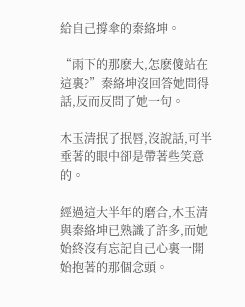給自己撐傘的秦絡坤。

“雨下的那麽大,怎麽傻站在這裏?”秦絡坤沒回答她問得話,反而反問了她一句。

木玉清抿了抿唇,沒說話,可半垂著的眼中卻是帶著些笑意的。

經過這大半年的磨合,木玉清與秦絡坤已熟識了許多,而她始終沒有忘記自己心裏一開始抱著的那個念頭。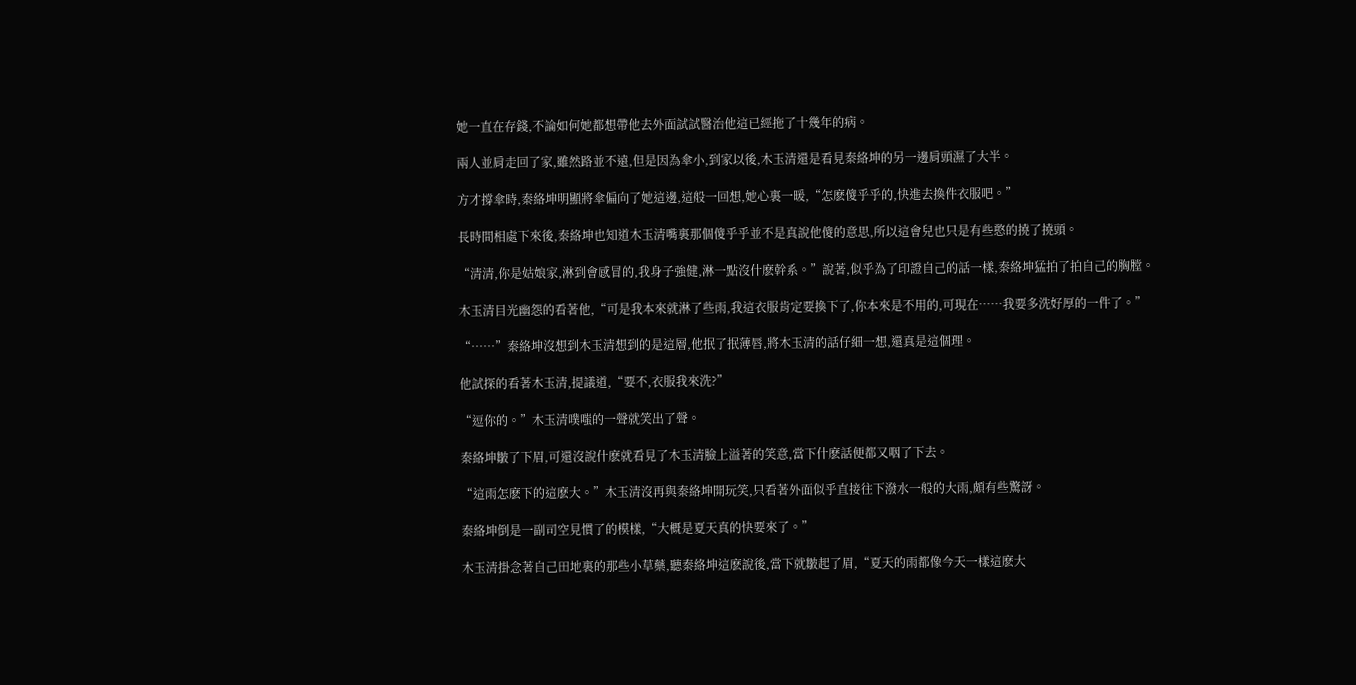她一直在存錢,不論如何她都想帶他去外面試試醫治他這已經拖了十幾年的病。

兩人並肩走回了家,雖然路並不遠,但是因為傘小,到家以後,木玉清還是看見秦絡坤的另一邊肩頭濕了大半。

方才撐傘時,秦絡坤明顯將傘偏向了她這邊,這般一回想,她心裏一暖,“怎麽傻乎乎的,快進去換件衣服吧。”

長時間相處下來後,秦絡坤也知道木玉清嘴裏那個傻乎乎並不是真說他傻的意思,所以這會兒也只是有些憨的撓了撓頭。

“清清,你是姑娘家,淋到會感冒的,我身子強健,淋一點沒什麽幹系。”說著,似乎為了印證自己的話一樣,秦絡坤猛拍了拍自己的胸膛。

木玉清目光幽怨的看著他,“可是我本來就淋了些雨,我這衣服肯定要換下了,你本來是不用的,可現在……我要多洗好厚的一件了。”

“……”秦絡坤沒想到木玉清想到的是這層,他抿了抿薄唇,將木玉清的話仔細一想,還真是這個理。

他試探的看著木玉清,提議道,“要不,衣服我來洗?”

“逗你的。”木玉清噗嗤的一聲就笑出了聲。

秦絡坤皺了下眉,可還沒說什麽就看見了木玉清臉上溢著的笑意,當下什麽話便都又咽了下去。

“這雨怎麽下的這麽大。”木玉清沒再與秦絡坤開玩笑,只看著外面似乎直接往下潑水一般的大雨,頗有些驚訝。

秦絡坤倒是一副司空見慣了的模樣,“大概是夏天真的快要來了。”

木玉清掛念著自己田地裏的那些小草藥,聽秦絡坤這麽說後,當下就皺起了眉,“夏天的雨都像今天一樣這麽大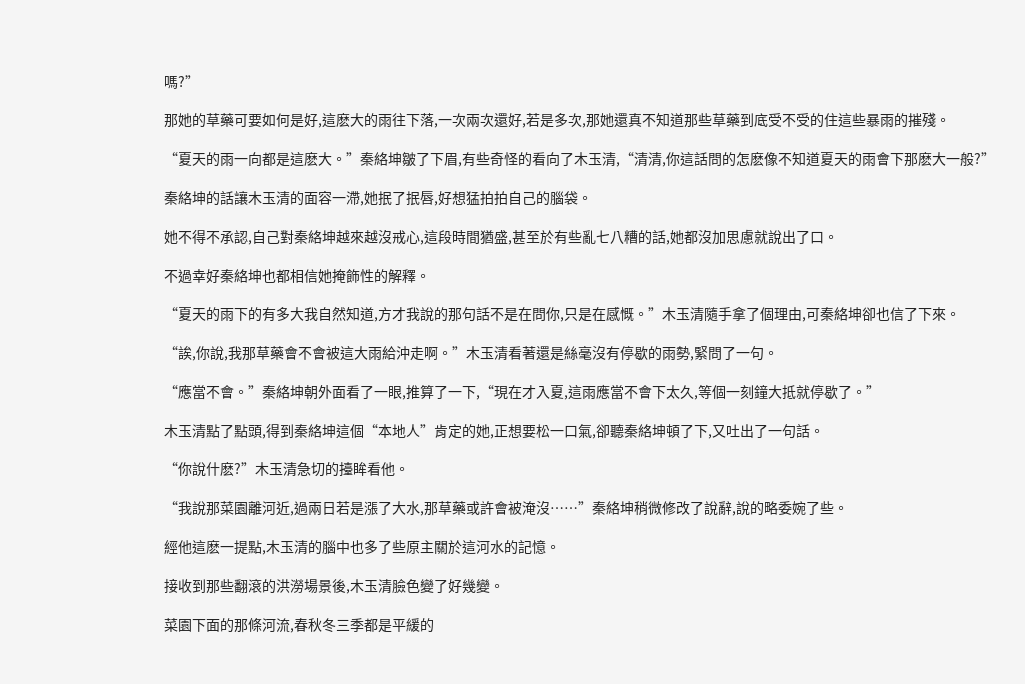嗎?”

那她的草藥可要如何是好,這麽大的雨往下落,一次兩次還好,若是多次,那她還真不知道那些草藥到底受不受的住這些暴雨的摧殘。

“夏天的雨一向都是這麽大。”秦絡坤皺了下眉,有些奇怪的看向了木玉清,“清清,你這話問的怎麽像不知道夏天的雨會下那麽大一般?”

秦絡坤的話讓木玉清的面容一滯,她抿了抿唇,好想猛拍拍自己的腦袋。

她不得不承認,自己對秦絡坤越來越沒戒心,這段時間猶盛,甚至於有些亂七八糟的話,她都沒加思慮就說出了口。

不過幸好秦絡坤也都相信她掩飾性的解釋。

“夏天的雨下的有多大我自然知道,方才我說的那句話不是在問你,只是在感慨。”木玉清隨手拿了個理由,可秦絡坤卻也信了下來。

“誒,你說,我那草藥會不會被這大雨給沖走啊。”木玉清看著還是絲毫沒有停歇的雨勢,緊問了一句。

“應當不會。”秦絡坤朝外面看了一眼,推算了一下,“現在才入夏,這雨應當不會下太久,等個一刻鐘大抵就停歇了。”

木玉清點了點頭,得到秦絡坤這個“本地人”肯定的她,正想要松一口氣,卻聽秦絡坤頓了下,又吐出了一句話。

“你說什麽?”木玉清急切的擡眸看他。

“我說那菜園離河近,過兩日若是漲了大水,那草藥或許會被淹沒……”秦絡坤稍微修改了說辭,說的略委婉了些。

經他這麽一提點,木玉清的腦中也多了些原主關於這河水的記憶。

接收到那些翻滾的洪澇場景後,木玉清臉色變了好幾變。

菜園下面的那條河流,春秋冬三季都是平緩的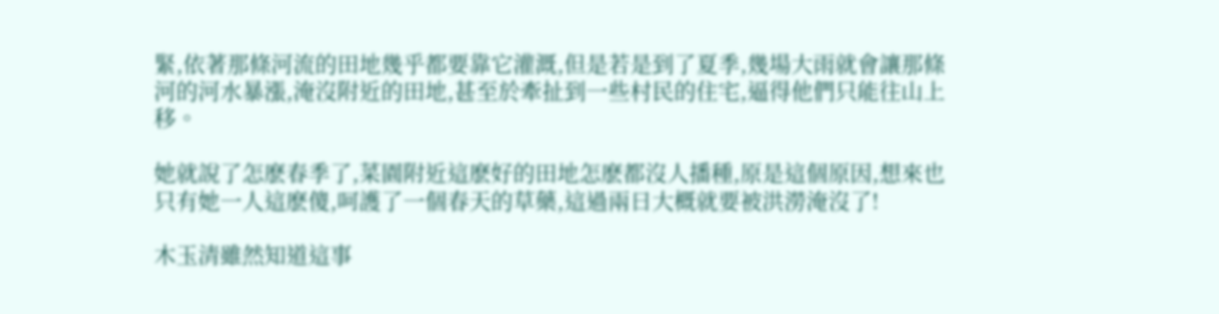緊,依著那條河流的田地幾乎都要靠它灌溉,但是若是到了夏季,幾場大雨就會讓那條河的河水暴漲,淹沒附近的田地,甚至於牽扯到一些村民的住宅,逼得他們只能往山上移。

她就說了怎麽春季了,菜園附近這麽好的田地怎麽都沒人播種,原是這個原因,想來也只有她一人這麽傻,呵護了一個春天的草藥,這過兩日大概就要被洪澇淹沒了!

木玉清雖然知道這事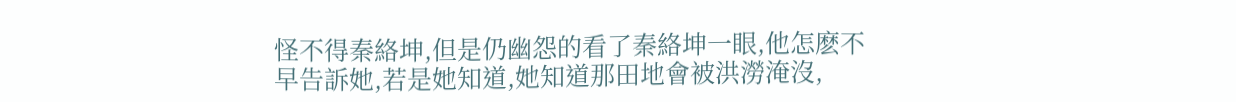怪不得秦絡坤,但是仍幽怨的看了秦絡坤一眼,他怎麽不早告訴她,若是她知道,她知道那田地會被洪澇淹沒,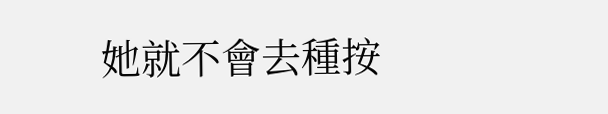她就不會去種按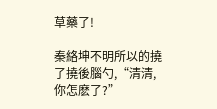草藥了!

秦絡坤不明所以的撓了撓後腦勺,“清清,你怎麽了?”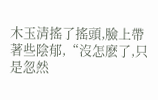木玉清搖了搖頭,臉上帶著些陰郁,“沒怎麽了,只是忽然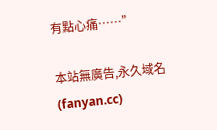有點心痛……”

本站無廣告,永久域名(fanyan.cc)